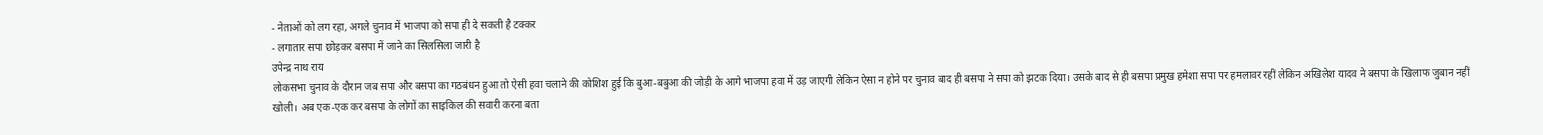- नेताओं को लग रहा, अगले चुनाव में भाजपा को सपा ही दे सकती है टक्कर
- लगातार सपा छोड़कर बसपा में जाने का सिलसिला जारी है
उपेन्द्र नाथ राय
लोकसभा चुनाव के दौरान जब सपा और बसपा का गठबंधन हुआ तो ऐसी हवा चलाने की कोशिश हुई कि बुआ-बबुआ की जोड़ी के आगे भाजपा हवा में उड़ जाएगी लेकिन ऐसा न होने पर चुनाव बाद ही बसपा ने सपा को झटक दिया। उसके बाद से ही बसपा प्रमुख हमेशा सपा पर हमलावर रहीं लेकिन अखिलेश यादव ने बसपा के खिलाफ जुबान नहीं खोली। अब एक-एक कर बसपा के लोगों का साइकिल की सवारी करना बता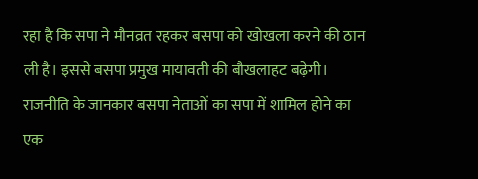रहा है कि सपा ने मौनव्रत रहकर बसपा को खोखला करने की ठान ली है। इससे बसपा प्रमुख मायावती की बौखलाहट बढ़ेगी।
राजनीति के जानकार बसपा नेताओं का सपा में शामिल होने का एक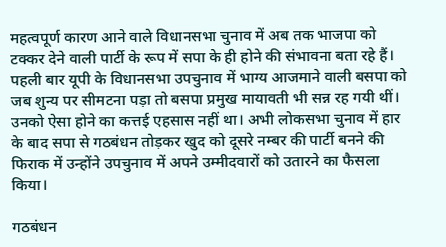महत्वपूर्ण कारण आने वाले विधानसभा चुनाव में अब तक भाजपा को टक्कर देने वाली पार्टी के रूप में सपा के ही होने की संभावना बता रहे हैं। पहली बार यूपी के विधानसभा उपचुनाव में भाग्य आजमाने वाली बसपा को जब शुन्य पर सीमटना पड़ा तो बसपा प्रमुख मायावती भी सन्न रह गयी थीं। उनको ऐसा होने का कत्तई एहसास नहीं था। अभी लोकसभा चुनाव में हार के बाद सपा से गठबंधन तोड़कर खुद को दूसरे नम्बर की पार्टी बनने की फिराक में उन्होंने उपचुनाव में अपने उम्मीदवारों को उतारने का फैसला किया।

गठबंधन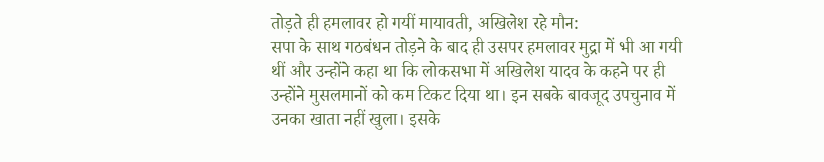तोड़ते ही हमलावर हो गयीं मायावती, अखिलेश रहे मौन:
सपा के साथ गठबंधन तोड़ने के बाद ही उसपर हमलावर मुद्रा में भी आ गयी थीं और उन्होंने कहा था कि लोकसभा में अखिलेश यादव के कहने पर ही उन्होंने मुसलमानों को कम टिकट दिया था। इन सबके बावजूद उपचुनाव में उनका खाता नहीं खुला। इसके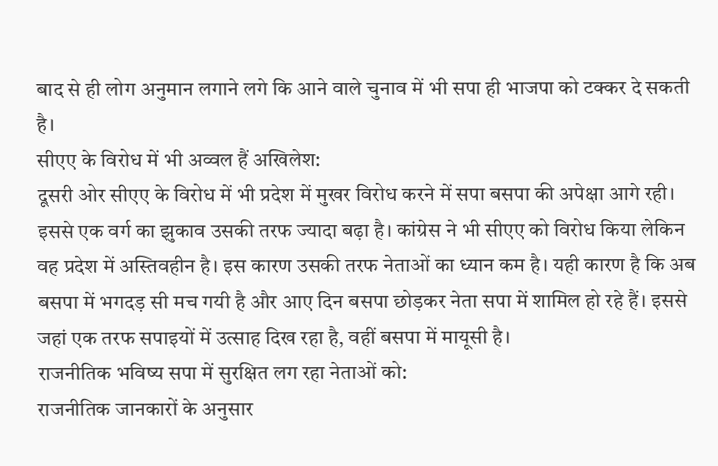बाद से ही लोग अनुमान लगाने लगे कि आने वाले चुनाव में भी सपा ही भाजपा को टक्कर दे सकती है।
सीएए के विरोध में भी अव्वल हैं अखिलेश:
दूसरी ओर सीएए के विरोध में भी प्रदेश में मुखर विरोध करने में सपा बसपा की अपेक्षा आगे रही। इससे एक वर्ग का झुकाव उसकी तरफ ज्यादा बढ़ा है। कांग्रेस ने भी सीएए को विरोध किया लेकिन वह प्रदेश में अस्तिवहीन है। इस कारण उसकी तरफ नेताओं का ध्यान कम है। यही कारण है कि अब बसपा में भगदड़ सी मच गयी है और आए दिन बसपा छोड़कर नेता सपा में शामिल हो रहे हैं। इससे जहां एक तरफ सपाइयों में उत्साह दिख रहा है, वहीं बसपा में मायूसी है।
राजनीतिक भविष्य सपा में सुरक्षित लग रहा नेताओं को:
राजनीतिक जानकारों के अनुसार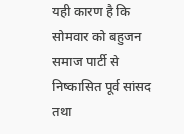यही कारण है कि सोमवार को बहुजन समाज पार्टी से निष्कासित पूर्व सांसद तथा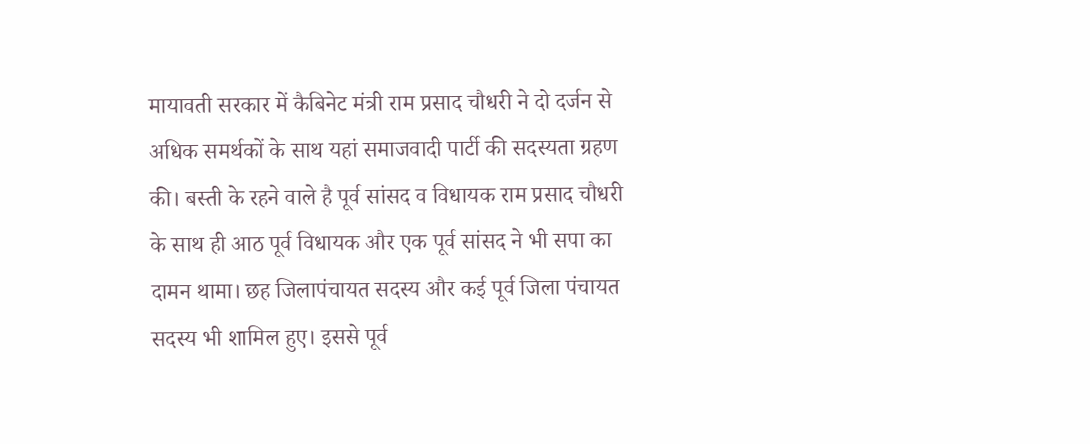मायावती सरकार में कैबिनेट मंत्री राम प्रसाद चौधरी ने दो दर्जन से अधिक समर्थकों के साथ यहां समाजवादी पार्टी की सदस्यता ग्रहण की। बस्ती के रहने वाले है पूर्व सांसद व विधायक राम प्रसाद चौधरी के साथ ही आठ पूर्व विधायक और एक पूर्व सांसद ने भी सपा का दामन थामा। छह जिलापंचायत सदस्य और कई पूर्व जिला पंचायत सदस्य भी शामिल हुए। इससे पूर्व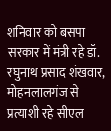शनिवार को बसपा सरकार में मंत्री रहे डॉ. रघुनाथ प्रसाद शंखवार, मोहनलालगंज से प्रत्याशी रहे सीएल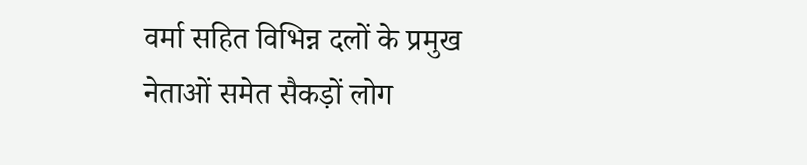वर्मा सहित विभिन्न दलों के प्रमुख नेताओं समेत सैकड़ों लोग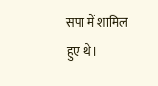सपा में शामिल हुए थे।